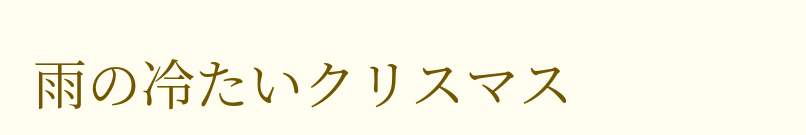雨の冷たいクリスマス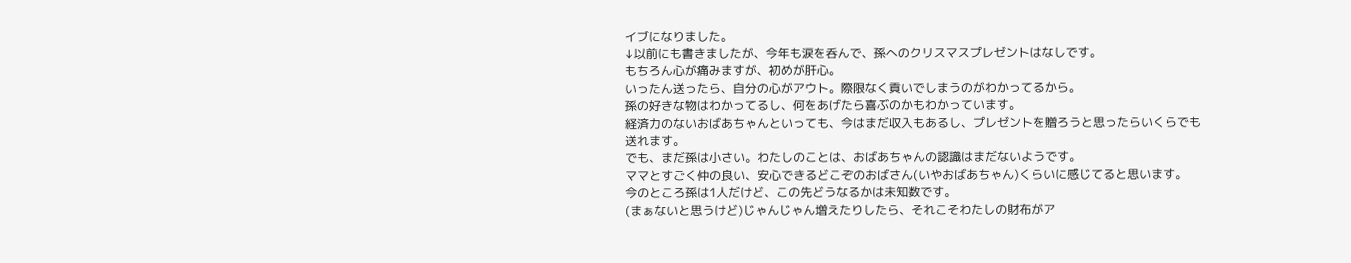イブになりました。
↓以前にも書きましたが、今年も涙を呑んで、孫へのクリスマスプレゼントはなしです。
もちろん心が痛みますが、初めが肝心。
いったん送ったら、自分の心がアウト。際限なく貢いでしまうのがわかってるから。
孫の好きな物はわかってるし、何をあげたら喜ぶのかもわかっています。
経済力のないおばあちゃんといっても、今はまだ収入もあるし、プレゼントを贈ろうと思ったらいくらでも送れます。
でも、まだ孫は小さい。わたしのことは、おばあちゃんの認識はまだないようです。
ママとすごく仲の良い、安心できるどこぞのおばさん(いやおばあちゃん)くらいに感じてると思います。
今のところ孫は1人だけど、この先どうなるかは未知数です。
(まぁないと思うけど)じゃんじゃん増えたりしたら、それこそわたしの財布がア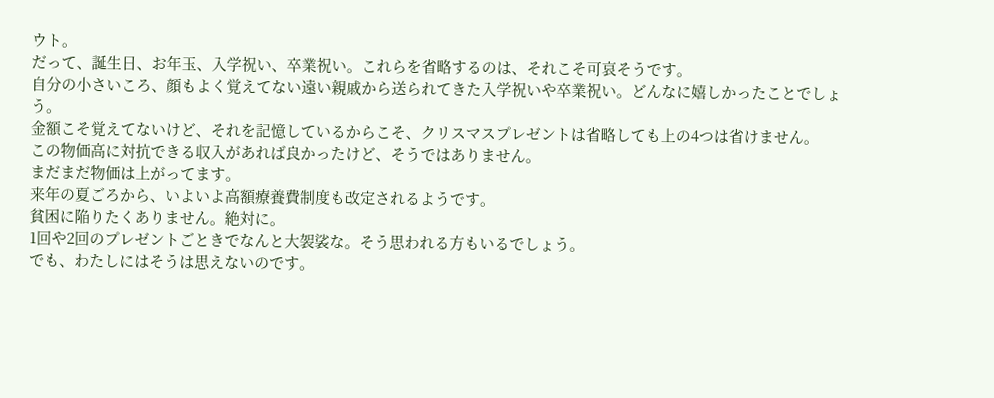ウト。
だって、誕生日、お年玉、入学祝い、卒業祝い。これらを省略するのは、それこそ可哀そうです。
自分の小さいころ、顔もよく覚えてない遠い親戚から送られてきた入学祝いや卒業祝い。どんなに嬉しかったことでしょう。
金額こそ覚えてないけど、それを記憶しているからこそ、クリスマスプレゼントは省略しても上の4つは省けません。
この物価高に対抗できる収入があれば良かったけど、そうではありません。
まだまだ物価は上がってます。
来年の夏ごろから、いよいよ高額療養費制度も改定されるようです。
貧困に陥りたくありません。絶対に。
1回や2回のプレゼントごときでなんと大袈裟な。そう思われる方もいるでしょう。
でも、わたしにはそうは思えないのです。